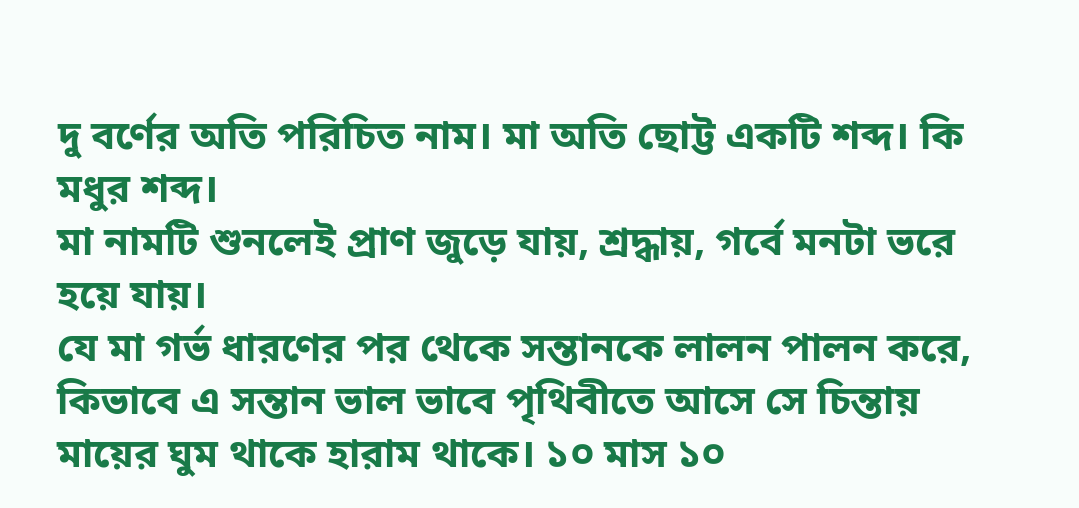দু বর্ণের অতি পরিচিত নাম। মা অতি ছোট্ট একটি শব্দ। কি মধুর শব্দ।
মা নামটি শুনলেই প্রাণ জুড়ে যায়, শ্রদ্ধায়, গর্বে মনটা ভরে হয়ে যায়।
যে মা গর্ভ ধারণের পর থেকে সন্তানকে লালন পালন করে, কিভাবে এ সন্তান ভাল ভাবে পৃথিবীতে আসে সে চিন্তায় মায়ের ঘুম থাকে হারাম থাকে। ১০ মাস ১০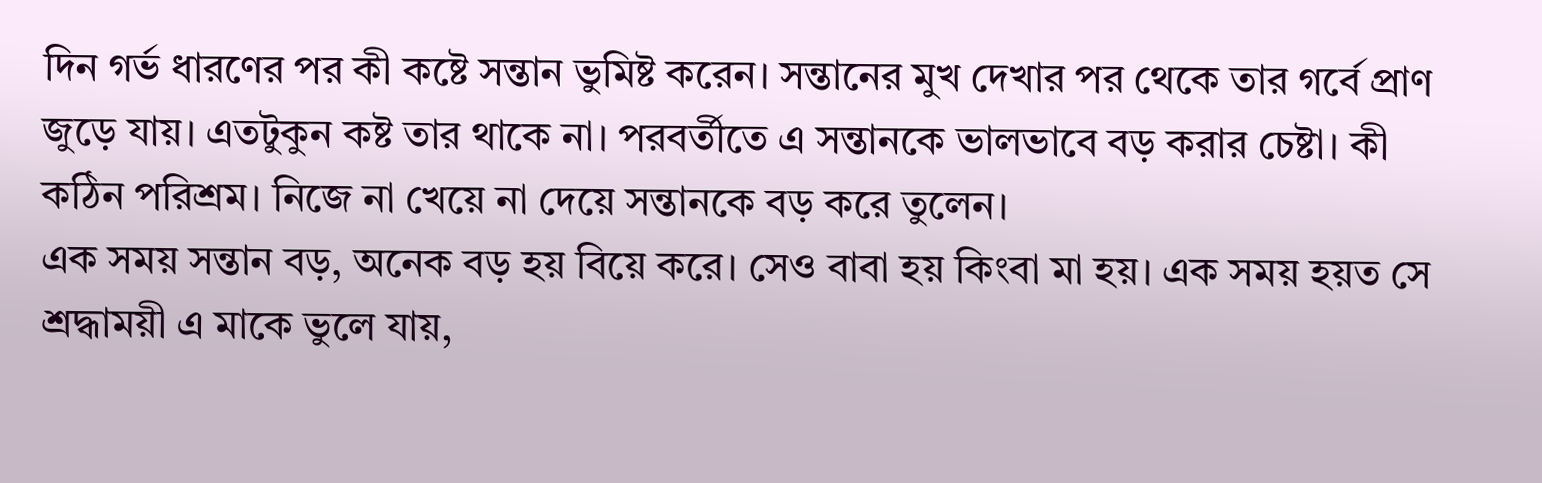দিন গর্ভ ধারণের পর কী কষ্টে সন্তান ভুমিষ্ট করেন। সন্তানের মুখ দেখার পর থেকে তার গর্বে প্রাণ জুড়ে যায়। এতটুকুন কষ্ট তার থাকে না। পরবর্তীতে এ সন্তানকে ভালভাবে বড় করার চেষ্টা। কী কঠিন পরিশ্রম। নিজে না খেয়ে না দেয়ে সন্তানকে বড় করে তুলেন।
এক সময় সন্তান বড়, অনেক বড় হয় বিয়ে করে। সেও বাবা হয় কিংবা মা হয়। এক সময় হয়ত সে শ্রদ্ধাময়ী এ মাকে ভুলে যায়,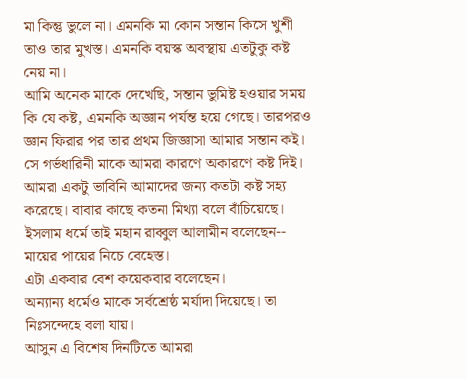মা কিন্তু ভুলে না। এমনকি মা কোন সন্তান কিসে খুশী তাও তার মুখস্ত। এমনকি বয়স্ক অবস্থায় এতটুকু কষ্ট নেয় না।
আমি অনেক মাকে দেখেছি, সন্তান ভুমিষ্ট হওয়ার সময় কি যে কষ্ট, এমনকি অজ্ঞান পর্যন্ত হয়ে গেছে। তারপরও জ্ঞান ফিরার পর তার প্রথম জিজ্ঞাসা আমার সন্তান কই।
সে গর্ভধারিনী মাকে আমরা কারণে অকারণে কষ্ট দিই। আমরা একটু ভাবিনি আমাদের জন্য কতটা কষ্ট সহ্য করেছে। বাবার কাছে কতনা মিথ্যা বলে বাঁচিয়েছে।
ইসলাম ধর্মে তাই মহান রাব্বুল আলামীন বলেছেন--
মায়ের পায়ের নিচে বেহেস্ত।
এটা একবার বেশ কয়েকবার বলেছেন।
অন্যান্য ধর্মেও মাকে সর্বশ্রেষ্ঠ মর্যাদা দিয়েছে। তা নিঃসন্দেহে বলা যায়।
আসুন এ বিশেষ দিনটিতে আমরা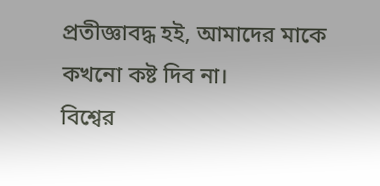প্রতীজ্ঞাবদ্ধ হই, আমাদের মাকে কখনো কষ্ট দিব না।
বিশ্বের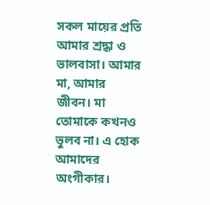সকল মায়ের প্রতি আমার শ্রদ্ধা ও ভালবাসা। আমার মা, আমার জীবন। মা তোমাকে কখনও ভুলব না। এ হোক আমাদের অংগীকার।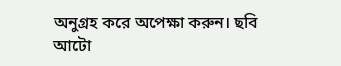অনুগ্রহ করে অপেক্ষা করুন। ছবি আটো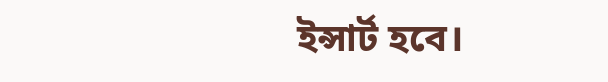ইন্সার্ট হবে।